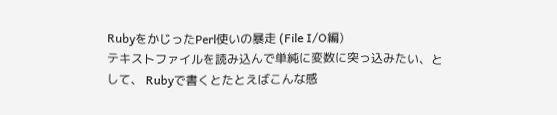RubyをかじったPerl使いの暴走 (File I/O編)
テキストファイルを読み込んで単純に変数に突っ込みたい、として、 Rubyで書くとたとえばこんな感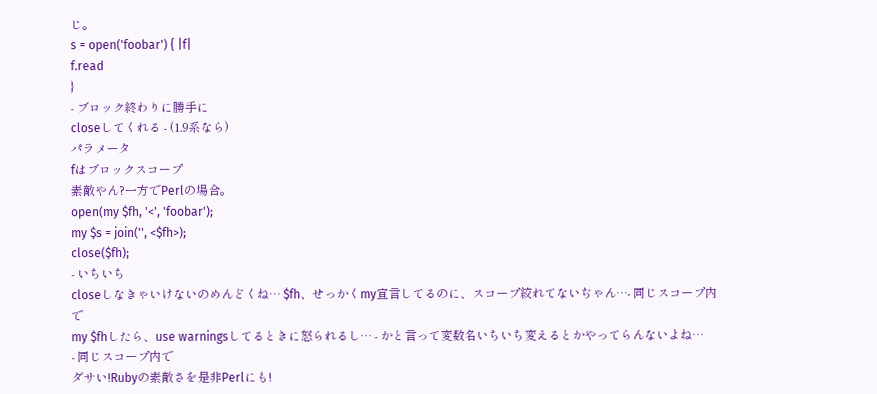じ。
s = open('foobar') { |f|
f.read
}
- ブロック終わりに勝手に
closeしてくれる - (1.9系なら)
パラメータ
fはブロックスコープ
素敵やん?一方でPerlの場合。
open(my $fh, '<', 'foobar');
my $s = join('', <$fh>);
close($fh);
- いちいち
closeしなきゃいけないのめんどくね… $fh、せっかくmy宣言してるのに、スコープ絞れてないぢゃん…- 同じスコープ内で
my $fhしたら、use warningsしてるときに怒られるし… - かと言って変数名いちいち変えるとかやってらんないよね…
- 同じスコープ内で
ダサい!Rubyの素敵さを是非Perlにも!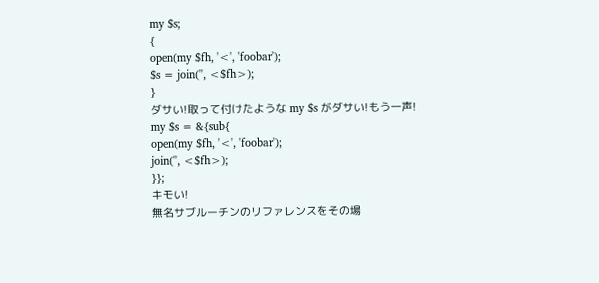my $s;
{
open(my $fh, '<', 'foobar');
$s = join('', <$fh>);
}
ダサい!取って付けたような my $s がダサい!もう一声!
my $s = &{sub{
open(my $fh, '<', 'foobar');
join('', <$fh>);
}};
キモい!
無名サブルーチンのリファレンスをその場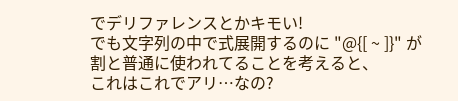でデリファレンスとかキモい!
でも文字列の中で式展開するのに "@{[ ~ ]}" が
割と普通に使われてることを考えると、
これはこれでアリ…なの?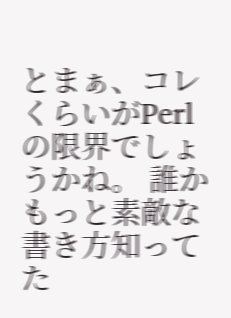とまぁ、コレくらいがPerlの限界でしょうかね。 誰かもっと素敵な書き方知ってた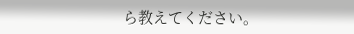ら教えてください。